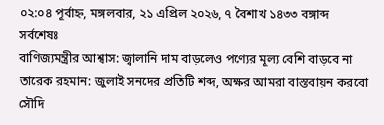০২:০৪ পূর্বাহ্ন, মঙ্গলবার, ২১ এপ্রিল ২০২৬, ৭ বৈশাখ ১৪৩৩ বঙ্গাব্দ
সর্বশেষঃ
বাণিজ্যমন্ত্রীর আশ্বাস: জ্বালানি দাম বাড়লেও পণ্যের মূল্য বেশি বাড়বে না তারেক রহমান: জুলাই সনদের প্রতিটি শব্দ, অক্ষর আমরা বাস্তবায়ন করবো সৌদি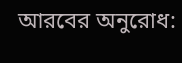আরবের অনুরোধ: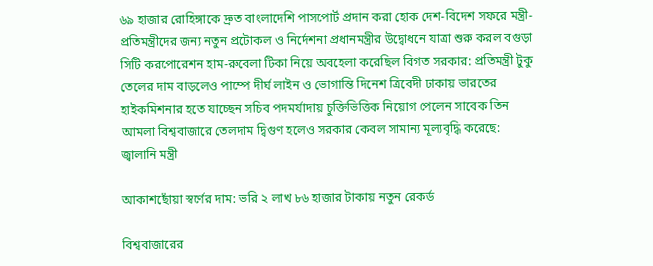৬৯ হাজার রোহিঙ্গাকে দ্রুত বাংলাদেশি পাসপোর্ট প্রদান করা হোক দেশ-বিদেশ সফরে মন্ত্রী-প্রতিমন্ত্রীদের জন্য নতুন প্রটোকল ও নির্দেশনা প্রধানমন্ত্রীর উদ্বোধনে যাত্রা শুরু করল বগুড়া সিটি করপোরেশন হাম-রুবেলা টিকা নিয়ে অবহেলা করেছিল বিগত সরকার: প্রতিমন্ত্রী টুকু তেলের দাম বাড়লেও পাম্পে দীর্ঘ লাইন ও ভোগান্তি দিনেশ ত্রিবেদী ঢাকায় ভারতের হাইকমিশনার হতে যাচ্ছেন সচিব পদমর্যাদায় চুক্তিভিত্তিক নিয়োগ পেলেন সাবেক তিন আমলা বিশ্ববাজারে তেলদাম দ্বিগুণ হলেও সরকার কেবল সামান্য মূল্যবৃদ্ধি করেছে: জ্বালানি মন্ত্রী

আকাশছোঁয়া স্বর্ণের দাম: ভরি ২ লাখ ৮৬ হাজার টাকায় নতুন রেকর্ড

বিশ্ববাজারের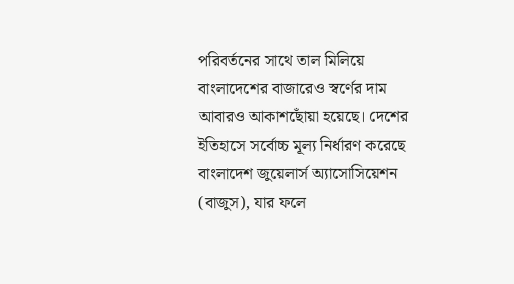পরিবর্তনের সাথে তাল মিলিয়ে বাংলাদেশের বাজারেও স্বর্ণের দাম আবারও আকাশছোঁয়া হয়েছে। দেশের ইতিহাসে সর্বোচ্চ মূল্য নির্ধারণ করেছে বাংলাদেশ জুয়েলার্স অ্যাসোসিয়েশন (বাজুস), যার ফলে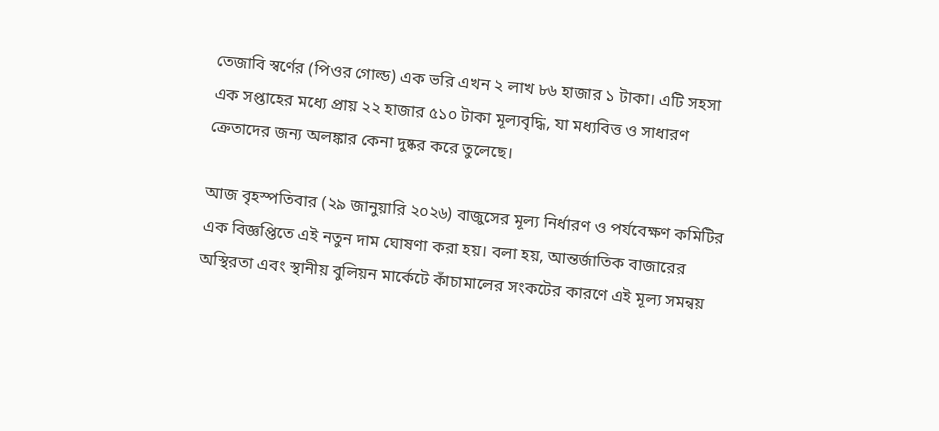তেজাবি স্বর্ণের (পিওর গোল্ড) এক ভরি এখন ২ লাখ ৮৬ হাজার ১ টাকা। এটি সহসা এক সপ্তাহের মধ্যে প্রায় ২২ হাজার ৫১০ টাকা মূল্যবৃদ্ধি, যা মধ্যবিত্ত ও সাধারণ ক্রেতাদের জন্য অলঙ্কার কেনা দুষ্কর করে তুলেছে।

আজ বৃহস্পতিবার (২৯ জানুয়ারি ২০২৬) বাজুসের মূল্য নির্ধারণ ও পর্যবেক্ষণ কমিটির এক বিজ্ঞপ্তিতে এই নতুন দাম ঘোষণা করা হয়। বলা হয়, আন্তর্জাতিক বাজারের অস্থিরতা এবং স্থানীয় বুলিয়ন মার্কেটে কাঁচামালের সংকটের কারণে এই মূল্য সমন্বয়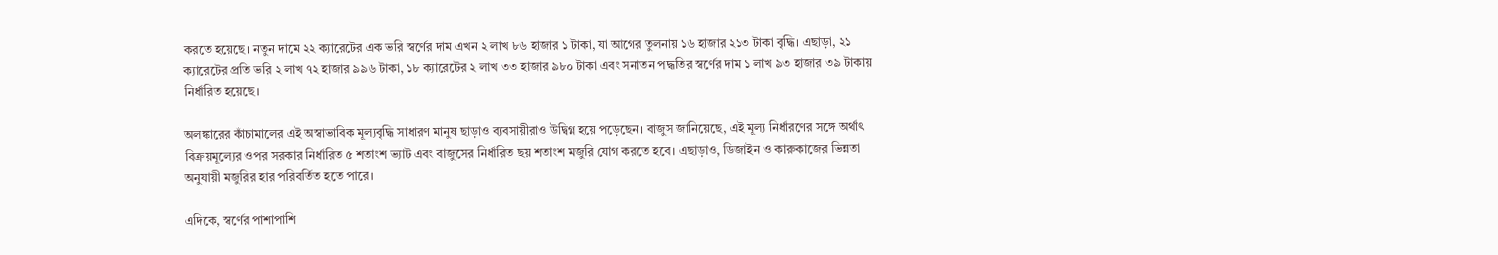করতে হয়েছে। নতুন দামে ২২ ক্যারেটের এক ভরি স্বর্ণের দাম এখন ২ লাখ ৮৬ হাজার ১ টাকা, যা আগের তুলনায় ১৬ হাজার ২১৩ টাকা বৃদ্ধি। এছাড়া, ২১ ক্যারেটের প্রতি ভরি ২ লাখ ৭২ হাজার ৯৯৬ টাকা, ১৮ ক্যারেটের ২ লাখ ৩৩ হাজার ৯৮০ টাকা এবং সনাতন পদ্ধতির স্বর্ণের দাম ১ লাখ ৯৩ হাজার ৩৯ টাকায় নির্ধারিত হয়েছে।

অলঙ্কারের কাঁচামালের এই অস্বাভাবিক মূল্যবৃদ্ধি সাধারণ মানুষ ছাড়াও ব্যবসায়ীরাও উদ্বিগ্ন হয়ে পড়েছেন। বাজুস জানিয়েছে, এই মূল্য নির্ধারণের সঙ্গে অর্থাৎ বিক্রয়মূল্যের ওপর সরকার নির্ধারিত ৫ শতাংশ ভ্যাট এবং বাজুসের নির্ধারিত ছয় শতাংশ মজুরি যোগ করতে হবে। এছাড়াও, ডিজাইন ও কারুকাজের ভিন্নতা অনুযায়ী মজুরির হার পরিবর্তিত হতে পারে।

এদিকে, স্বর্ণের পাশাপাশি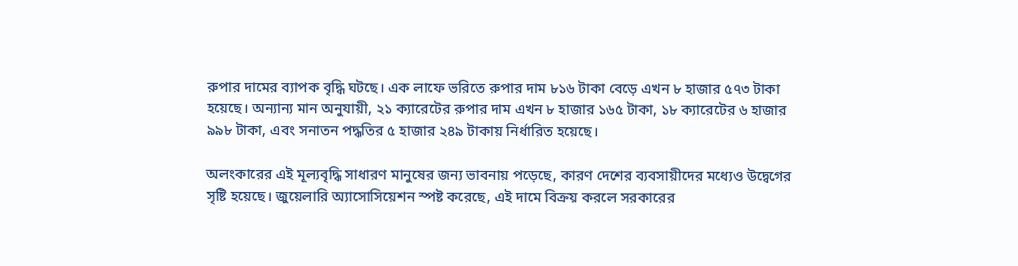রুপার দামের ব্যাপক বৃদ্ধি ঘটছে। এক লাফে ভরিতে রুপার দাম ৮১৬ টাকা বেড়ে এখন ৮ হাজার ৫৭৩ টাকা হয়েছে। অন্যান্য মান অনুযায়ী, ২১ ক্যারেটের রুপার দাম এখন ৮ হাজার ১৬৫ টাকা, ১৮ ক্যারেটের ৬ হাজার ৯৯৮ টাকা, এবং সনাতন পদ্ধতির ৫ হাজার ২৪৯ টাকায় নির্ধারিত হয়েছে।

অলংকারের এই মূল্যবৃদ্ধি সাধারণ মানুষের জন্য ভাবনায় পড়েছে, কারণ দেশের ব্যবসায়ীদের মধ্যেও উদ্বেগের সৃষ্টি হয়েছে। জুয়েলারি অ্যাসোসিয়েশন স্পষ্ট করেছে, এই দামে বিক্রয় করলে সরকারের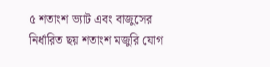৫ শতাংশ ভ্যাট এবং বাজুসের নির্ধারিত ছয় শতাংশ মজুরি যোগ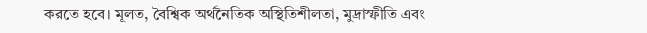করতে হবে। মূলত, বৈশ্বিক অর্থনৈতিক অস্থিতিশীলতা, মুদ্রাস্ফীতি এবং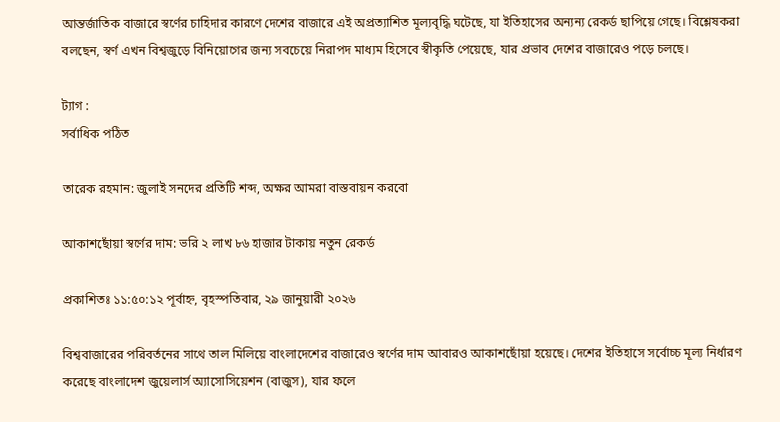আন্তর্জাতিক বাজারে স্বর্ণের চাহিদার কারণে দেশের বাজারে এই অপ্রত্যাশিত মূল্যবৃদ্ধি ঘটেছে, যা ইতিহাসের অন্যন্য রেকর্ড ছাপিয়ে গেছে। বিশ্লেষকরা বলছেন, স্বর্ণ এখন বিশ্বজুড়ে বিনিয়োগের জন্য সবচেয়ে নিরাপদ মাধ্যম হিসেবে স্বীকৃতি পেয়েছে, যার প্রভাব দেশের বাজারেও পড়ে চলছে।

ট্যাগ :
সর্বাধিক পঠিত

তারেক রহমান: জুলাই সনদের প্রতিটি শব্দ, অক্ষর আমরা বাস্তবায়ন করবো

আকাশছোঁয়া স্বর্ণের দাম: ভরি ২ লাখ ৮৬ হাজার টাকায় নতুন রেকর্ড

প্রকাশিতঃ ১১:৫০:১২ পূর্বাহ্ন, বৃহস্পতিবার, ২৯ জানুয়ারী ২০২৬

বিশ্ববাজারের পরিবর্তনের সাথে তাল মিলিয়ে বাংলাদেশের বাজারেও স্বর্ণের দাম আবারও আকাশছোঁয়া হয়েছে। দেশের ইতিহাসে সর্বোচ্চ মূল্য নির্ধারণ করেছে বাংলাদেশ জুয়েলার্স অ্যাসোসিয়েশন (বাজুস), যার ফলে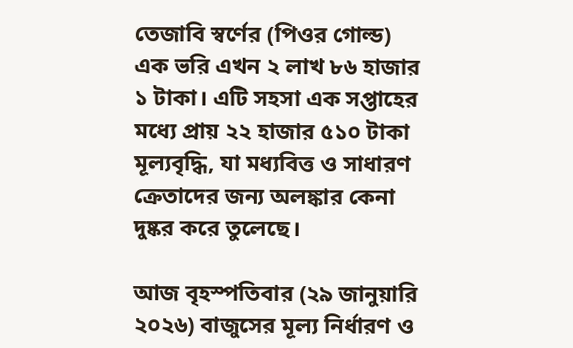তেজাবি স্বর্ণের (পিওর গোল্ড) এক ভরি এখন ২ লাখ ৮৬ হাজার ১ টাকা। এটি সহসা এক সপ্তাহের মধ্যে প্রায় ২২ হাজার ৫১০ টাকা মূল্যবৃদ্ধি, যা মধ্যবিত্ত ও সাধারণ ক্রেতাদের জন্য অলঙ্কার কেনা দুষ্কর করে তুলেছে।

আজ বৃহস্পতিবার (২৯ জানুয়ারি ২০২৬) বাজুসের মূল্য নির্ধারণ ও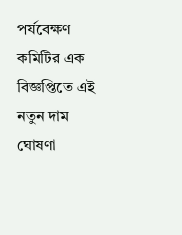পর্যবেক্ষণ কমিটির এক বিজ্ঞপ্তিতে এই নতুন দাম ঘোষণা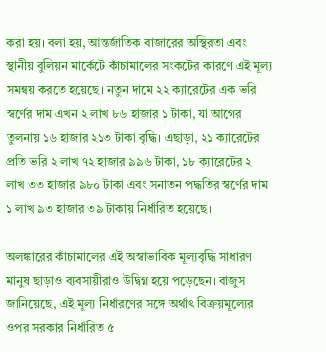করা হয়। বলা হয়, আন্তর্জাতিক বাজারের অস্থিরতা এবং স্থানীয় বুলিয়ন মার্কেটে কাঁচামালের সংকটের কারণে এই মূল্য সমন্বয় করতে হয়েছে। নতুন দামে ২২ ক্যারেটের এক ভরি স্বর্ণের দাম এখন ২ লাখ ৮৬ হাজার ১ টাকা, যা আগের তুলনায় ১৬ হাজার ২১৩ টাকা বৃদ্ধি। এছাড়া, ২১ ক্যারেটের প্রতি ভরি ২ লাখ ৭২ হাজার ৯৯৬ টাকা, ১৮ ক্যারেটের ২ লাখ ৩৩ হাজার ৯৮০ টাকা এবং সনাতন পদ্ধতির স্বর্ণের দাম ১ লাখ ৯৩ হাজার ৩৯ টাকায় নির্ধারিত হয়েছে।

অলঙ্কারের কাঁচামালের এই অস্বাভাবিক মূল্যবৃদ্ধি সাধারণ মানুষ ছাড়াও ব্যবসায়ীরাও উদ্বিগ্ন হয়ে পড়েছেন। বাজুস জানিয়েছে, এই মূল্য নির্ধারণের সঙ্গে অর্থাৎ বিক্রয়মূল্যের ওপর সরকার নির্ধারিত ৫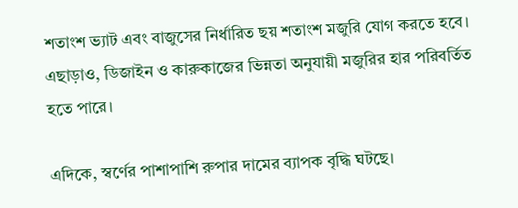শতাংশ ভ্যাট এবং বাজুসের নির্ধারিত ছয় শতাংশ মজুরি যোগ করতে হবে। এছাড়াও, ডিজাইন ও কারুকাজের ভিন্নতা অনুযায়ী মজুরির হার পরিবর্তিত হতে পারে।

এদিকে, স্বর্ণের পাশাপাশি রুপার দামের ব্যাপক বৃদ্ধি ঘটছে।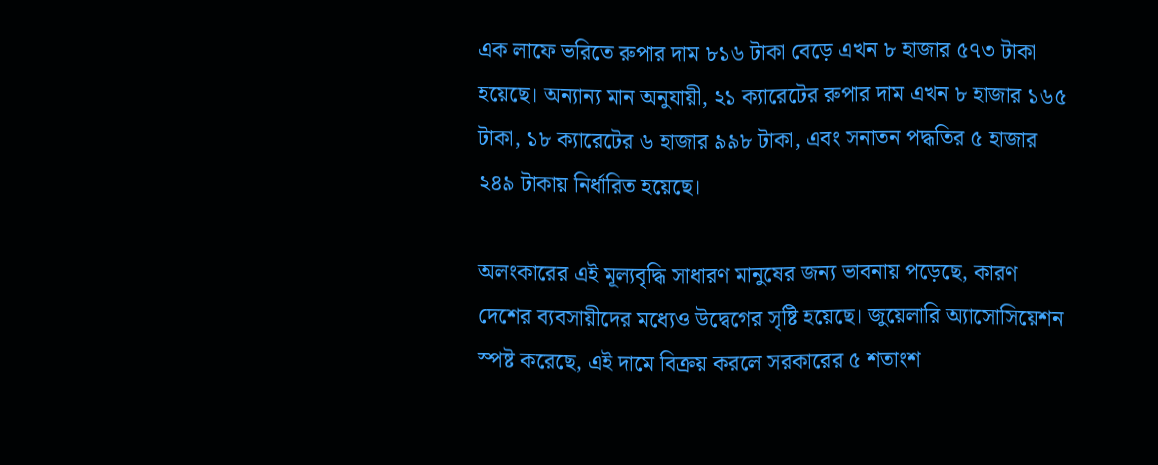এক লাফে ভরিতে রুপার দাম ৮১৬ টাকা বেড়ে এখন ৮ হাজার ৫৭৩ টাকা হয়েছে। অন্যান্য মান অনুযায়ী, ২১ ক্যারেটের রুপার দাম এখন ৮ হাজার ১৬৫ টাকা, ১৮ ক্যারেটের ৬ হাজার ৯৯৮ টাকা, এবং সনাতন পদ্ধতির ৫ হাজার ২৪৯ টাকায় নির্ধারিত হয়েছে।

অলংকারের এই মূল্যবৃদ্ধি সাধারণ মানুষের জন্য ভাবনায় পড়েছে, কারণ দেশের ব্যবসায়ীদের মধ্যেও উদ্বেগের সৃষ্টি হয়েছে। জুয়েলারি অ্যাসোসিয়েশন স্পষ্ট করেছে, এই দামে বিক্রয় করলে সরকারের ৫ শতাংশ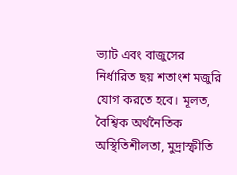ভ্যাট এবং বাজুসের নির্ধারিত ছয় শতাংশ মজুরি যোগ করতে হবে। মূলত, বৈশ্বিক অর্থনৈতিক অস্থিতিশীলতা, মুদ্রাস্ফীতি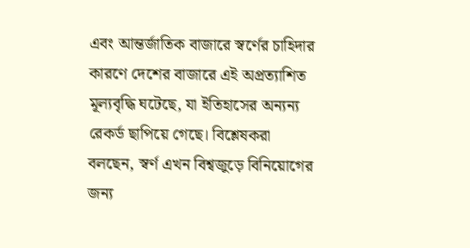এবং আন্তর্জাতিক বাজারে স্বর্ণের চাহিদার কারণে দেশের বাজারে এই অপ্রত্যাশিত মূল্যবৃদ্ধি ঘটেছে, যা ইতিহাসের অন্যন্য রেকর্ড ছাপিয়ে গেছে। বিশ্লেষকরা বলছেন, স্বর্ণ এখন বিশ্বজুড়ে বিনিয়োগের জন্য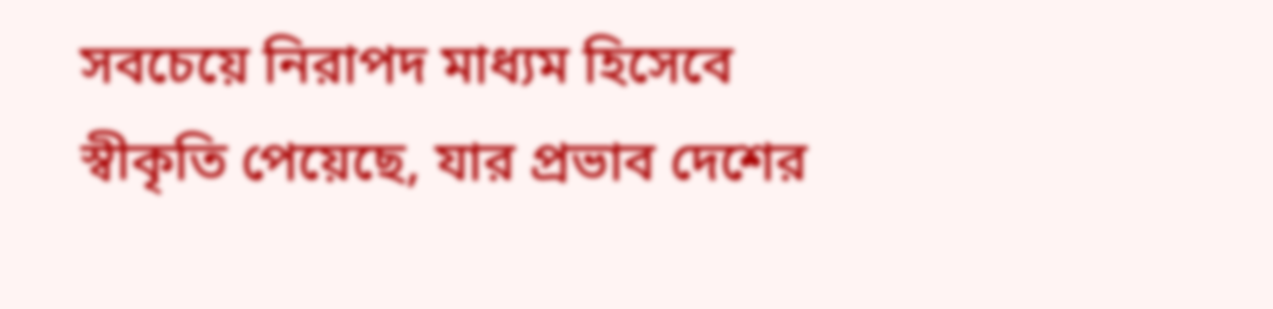সবচেয়ে নিরাপদ মাধ্যম হিসেবে স্বীকৃতি পেয়েছে, যার প্রভাব দেশের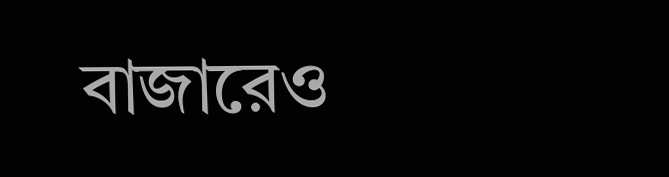বাজারেও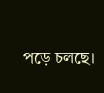পড়ে চলছে।